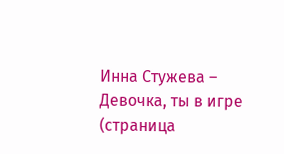Инна Стужева – Девочка, ты в игре (страница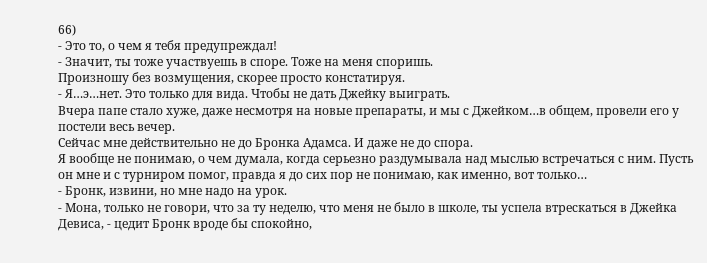66)
- Это то, о чем я тебя предупреждал!
- Значит, ты тоже участвуешь в споре. Тоже на меня споришь.
Произношу без возмущения, скорее просто констатируя.
- Я…э…нет. Это только для вида. Чтобы не дать Джейку выиграть.
Вчера папе стало хуже, даже несмотря на новые препараты, и мы с Джейком…в общем, провели его у постели весь вечер.
Сейчас мне действительно не до Бронка Адамса. И даже не до спора.
Я вообще не понимаю, о чем думала, когда серьезно раздумывала над мыслью встречаться с ним. Пусть он мне и с турниром помог, правда я до сих пор не понимаю, как именно, вот только…
- Бронк, извини, но мне надо на урок.
- Мона, только не говори, что за ту неделю, что меня не было в школе, ты успела втрескаться в Джейка Девиса, - цедит Бронк вроде бы спокойно,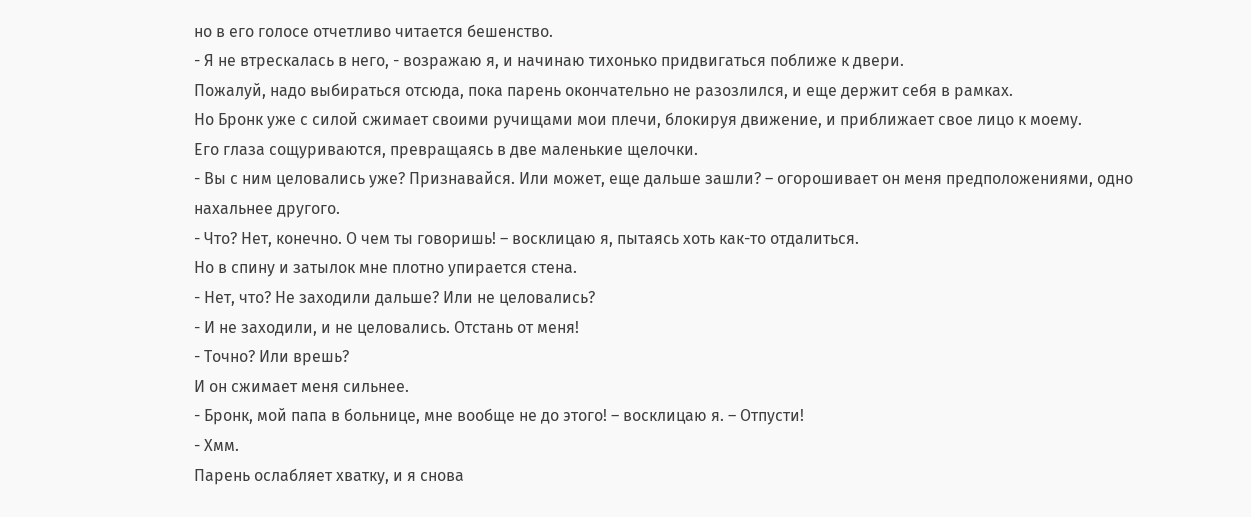но в его голосе отчетливо читается бешенство.
- Я не втрескалась в него, - возражаю я, и начинаю тихонько придвигаться поближе к двери.
Пожалуй, надо выбираться отсюда, пока парень окончательно не разозлился, и еще держит себя в рамках.
Но Бронк уже с силой сжимает своими ручищами мои плечи, блокируя движение, и приближает свое лицо к моему.
Его глаза сощуриваются, превращаясь в две маленькие щелочки.
- Вы с ним целовались уже? Признавайся. Или может, еще дальше зашли? – огорошивает он меня предположениями, одно нахальнее другого.
- Что? Нет, конечно. О чем ты говоришь! – восклицаю я, пытаясь хоть как-то отдалиться.
Но в спину и затылок мне плотно упирается стена.
- Нет, что? Не заходили дальше? Или не целовались?
- И не заходили, и не целовались. Отстань от меня!
- Точно? Или врешь?
И он сжимает меня сильнее.
- Бронк, мой папа в больнице, мне вообще не до этого! – восклицаю я. – Отпусти!
- Хмм.
Парень ослабляет хватку, и я снова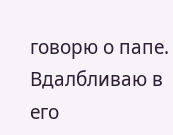говорю о папе. Вдалбливаю в его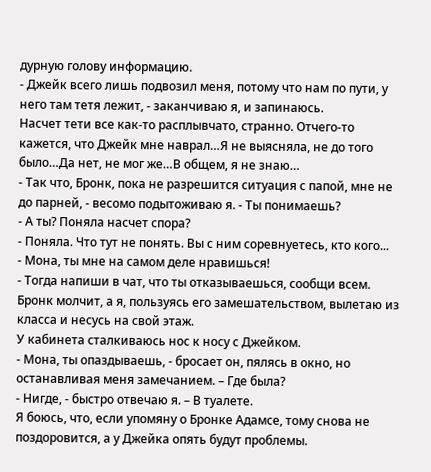дурную голову информацию.
- Джейк всего лишь подвозил меня, потому что нам по пути, у него там тетя лежит, - заканчиваю я, и запинаюсь.
Насчет тети все как-то расплывчато, странно. Отчего-то кажется, что Джейк мне наврал…Я не выясняла, не до того было…Да нет, не мог же…В общем, я не знаю…
- Так что, Бронк, пока не разрешится ситуация с папой, мне не до парней, - весомо подытоживаю я. - Ты понимаешь?
- А ты? Поняла насчет спора?
- Поняла. Что тут не понять. Вы с ним соревнуетесь, кто кого...
- Мона, ты мне на самом деле нравишься!
- Тогда напиши в чат, что ты отказываешься, сообщи всем.
Бронк молчит, а я, пользуясь его замешательством, вылетаю из класса и несусь на свой этаж.
У кабинета сталкиваюсь нос к носу с Джейком.
- Мона, ты опаздываешь, - бросает он, пялясь в окно, но останавливая меня замечанием. – Где была?
- Нигде, - быстро отвечаю я. – В туалете.
Я боюсь, что, если упомяну о Бронке Адамсе, тому снова не поздоровится, а у Джейка опять будут проблемы.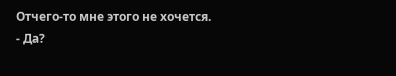Отчего-то мне этого не хочется.
- Да?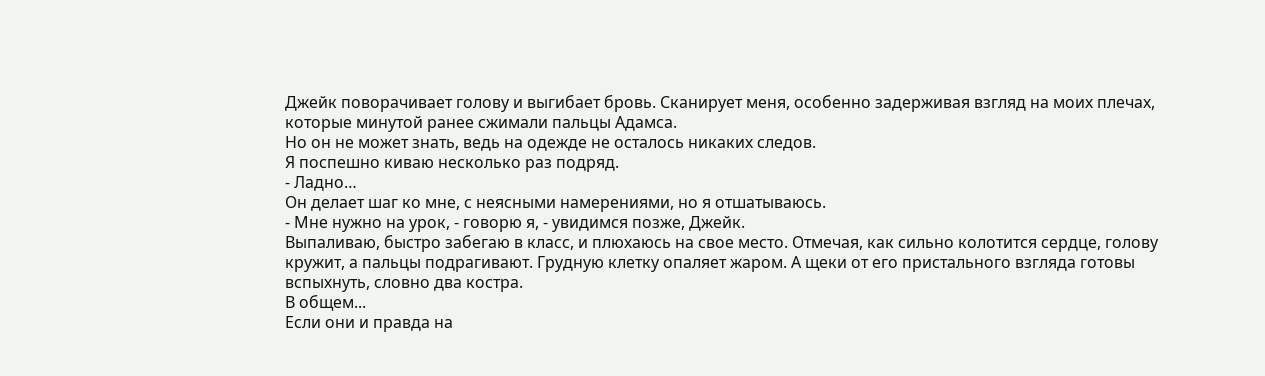Джейк поворачивает голову и выгибает бровь. Сканирует меня, особенно задерживая взгляд на моих плечах, которые минутой ранее сжимали пальцы Адамса.
Но он не может знать, ведь на одежде не осталось никаких следов.
Я поспешно киваю несколько раз подряд.
- Ладно…
Он делает шаг ко мне, с неясными намерениями, но я отшатываюсь.
- Мне нужно на урок, - говорю я, - увидимся позже, Джейк.
Выпаливаю, быстро забегаю в класс, и плюхаюсь на свое место. Отмечая, как сильно колотится сердце, голову кружит, а пальцы подрагивают. Грудную клетку опаляет жаром. А щеки от его пристального взгляда готовы вспыхнуть, словно два костра.
В общем...
Если они и правда на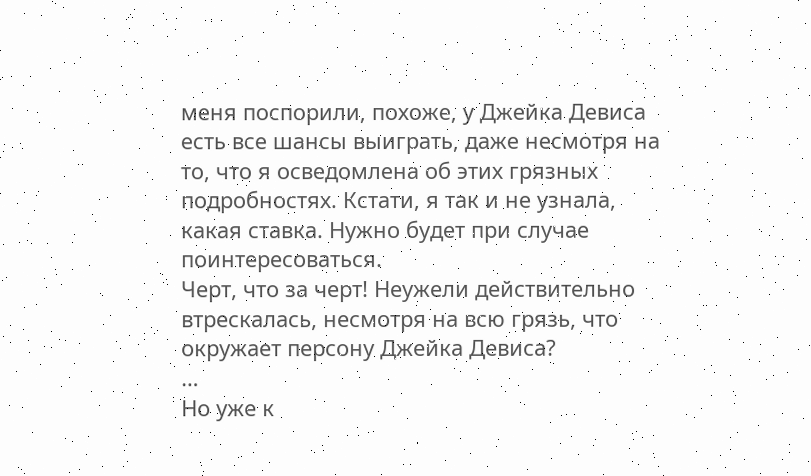меня поспорили, похоже, у Джейка Девиса есть все шансы выиграть, даже несмотря на то, что я осведомлена об этих грязных подробностях. Кстати, я так и не узнала, какая ставка. Нужно будет при случае поинтересоваться.
Черт, что за черт! Неужели действительно втрескалась, несмотря на всю грязь, что окружает персону Джейка Девиса?
…
Но уже к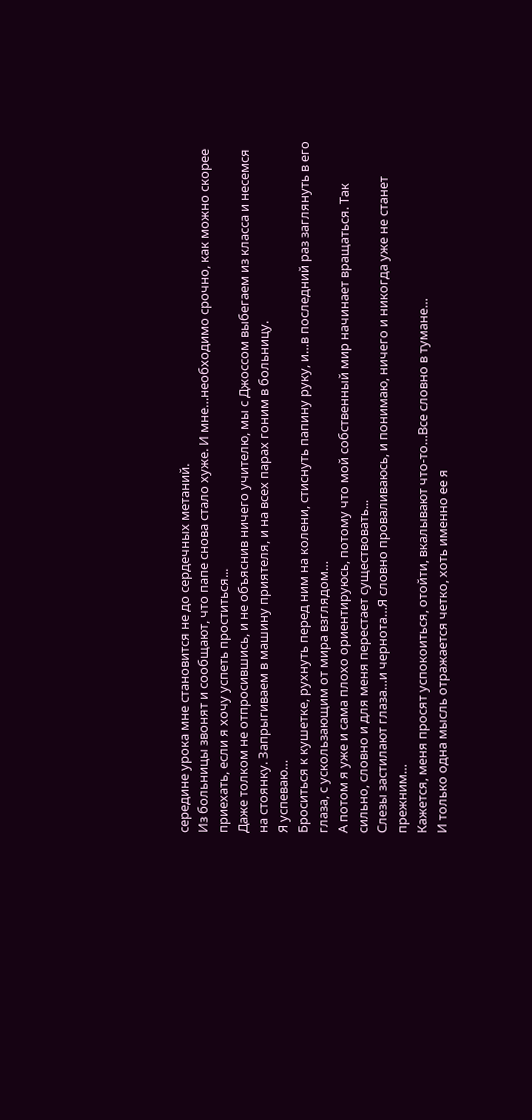середине урока мне становится не до сердечных метаний.
Из больницы звонят и сообщают, что папе снова стало хуже. И мне…необходимо срочно, как можно скорее приехать, если я хочу успеть проститься...
Даже толком не отпросившись, и не объяснив ничего учителю, мы с Джоссом выбегаем из класса и несемся на стоянку. Запрыгиваем в машину приятеля, и на всех парах гоним в больницу.
Я успеваю…
Броситься к кушетке, рухнуть перед ним на колени, стиснуть папину руку, и…в последний раз заглянуть в его глаза, с ускользающим от мира взглядом…
А потом я уже и сама плохо ориентируюсь, потому что мой собственный мир начинает вращаться. Так сильно, словно и для меня перестает существовать...
Слезы застилают глаза…и чернота…Я словно проваливаюсь, и понимаю, ничего и никогда уже не станет прежним…
Кажется, меня просят успокоиться, отойти, вкалывают что-то…Все словно в тумане…
И только одна мысль отражается четко, хоть именно ее я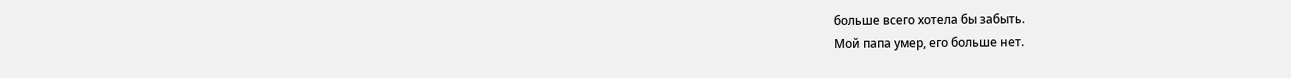больше всего хотела бы забыть.
Мой папа умер, его больше нет.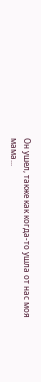Он ушел, также как когда-то ушла от нас моя мама...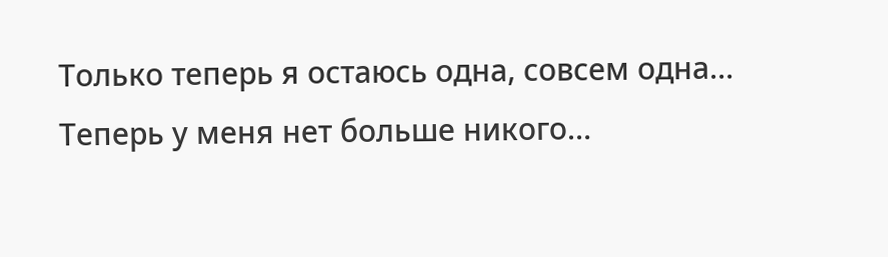Только теперь я остаюсь одна, совсем одна…
Теперь у меня нет больше никого…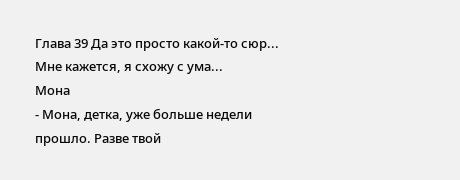Глава 39 Да это просто какой-то сюр...
Мне кажется, я схожу с ума...
Мона
- Мона, детка, уже больше недели прошло. Разве твой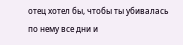отец хотел бы, чтобы ты убивалась по нему все дни и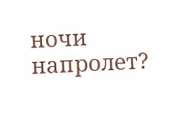ночи напролет?